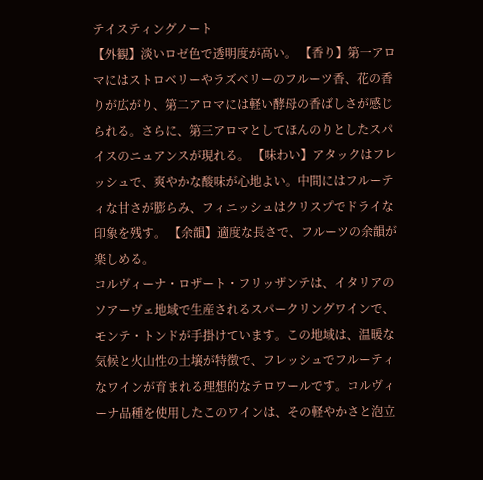テイスティングノート
【外観】淡いロゼ色で透明度が高い。 【香り】第一アロマにはストロベリーやラズベリーのフルーツ香、花の香りが広がり、第二アロマには軽い酵母の香ばしさが感じられる。さらに、第三アロマとしてほんのりとしたスパイスのニュアンスが現れる。 【味わい】アタックはフレッシュで、爽やかな酸味が心地よい。中間にはフルーティな甘さが膨らみ、フィニッシュはクリスプでドライな印象を残す。 【余韻】適度な長さで、フルーツの余韻が楽しめる。
コルヴィーナ・ロザート・フリッザンテは、イタリアのソアーヴェ地域で生産されるスパークリングワインで、モンテ・トンドが手掛けています。この地域は、温暖な気候と火山性の土壌が特徴で、フレッシュでフルーティなワインが育まれる理想的なテロワールです。コルヴィーナ品種を使用したこのワインは、その軽やかさと泡立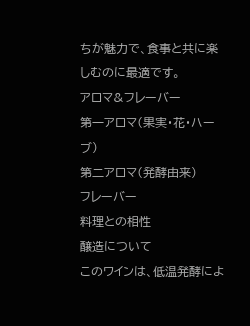ちが魅力で、食事と共に楽しむのに最適です。
アロマ&フレーバー
第一アロマ(果実・花・ハーブ)
第二アロマ(発酵由来)
フレーバー
料理との相性
醸造について
このワインは、低温発酵によ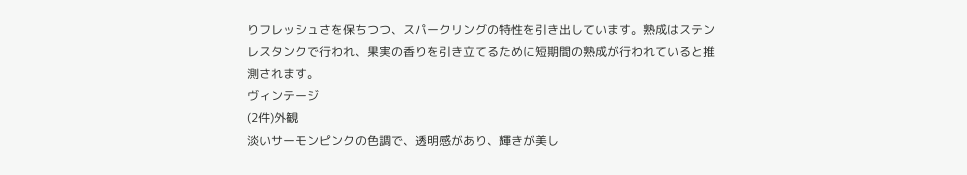りフレッシュさを保ちつつ、スパークリングの特性を引き出しています。熟成はステンレスタンクで行われ、果実の香りを引き立てるために短期間の熟成が行われていると推測されます。
ヴィンテージ
(2件)外観
淡いサーモンピンクの色調で、透明感があり、輝きが美し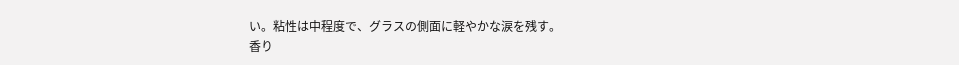い。粘性は中程度で、グラスの側面に軽やかな涙を残す。
香り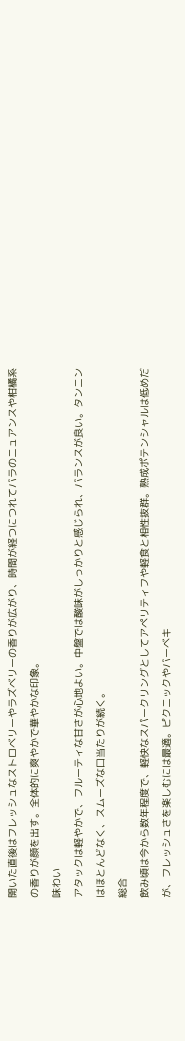開いた直後はフレッシュなストロベリーやラズベリーの香りが広がり、時間が経つにつれてバラのニュアンスや柑橘系の香りが顔を出す。全体的に爽やかで華やかな印象。
味わい
アタックは軽やかで、フルーティな甘さが心地よい。中盤では酸味がしっかりと感じられ、バランスが良い。タンニンはほとんどなく、スムーズな口当たりが続く。
総合
飲み頃は今から数年程度で、軽快なスパークリングとしてアペリティフや軽食と相性抜群。熟成ポテンシャルは低めだが、フレッシュさを楽しむには最適。ピクニックやバーベキ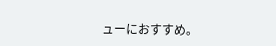ューにおすすめ。